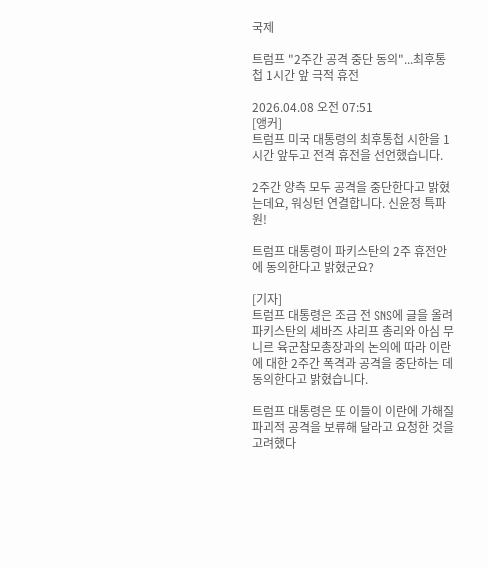국제

트럼프 "2주간 공격 중단 동의"...최후통첩 1시간 앞 극적 휴전

2026.04.08 오전 07:51
[앵커]
트럼프 미국 대통령의 최후통첩 시한을 1시간 앞두고 전격 휴전을 선언했습니다.

2주간 양측 모두 공격을 중단한다고 밝혔는데요, 워싱턴 연결합니다. 신윤정 특파원!

트럼프 대통령이 파키스탄의 2주 휴전안에 동의한다고 밝혔군요?

[기자]
트럼프 대통령은 조금 전 SNS에 글을 올려 파키스탄의 셰바즈 샤리프 총리와 아심 무니르 육군참모총장과의 논의에 따라 이란에 대한 2주간 폭격과 공격을 중단하는 데 동의한다고 밝혔습니다.

트럼프 대통령은 또 이들이 이란에 가해질 파괴적 공격을 보류해 달라고 요청한 것을 고려했다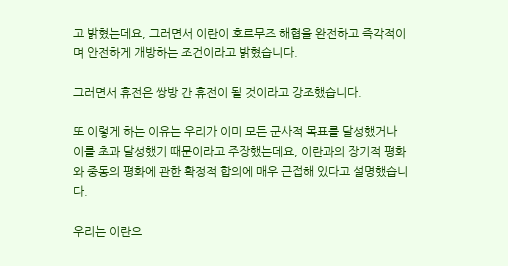고 밝혔는데요, 그러면서 이란이 호르무즈 해협을 완전하고 즉각적이며 안전하게 개방하는 조건이라고 밝혔습니다.

그러면서 휴전은 쌍방 간 휴전이 될 것이라고 강조했습니다.

또 이렇게 하는 이유는 우리가 이미 모든 군사적 목표를 달성했거나 이를 초과 달성했기 때문이라고 주장했는데요, 이란과의 장기적 평화와 중동의 평화에 관한 확정적 합의에 매우 근접해 있다고 설명했습니다.

우리는 이란으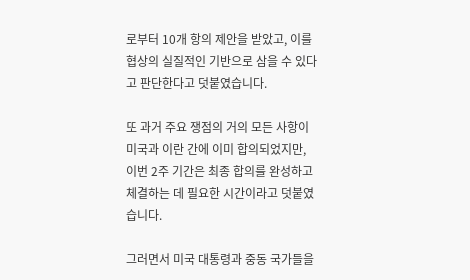로부터 10개 항의 제안을 받았고, 이를 협상의 실질적인 기반으로 삼을 수 있다고 판단한다고 덧붙였습니다.

또 과거 주요 쟁점의 거의 모든 사항이 미국과 이란 간에 이미 합의되었지만, 이번 2주 기간은 최종 합의를 완성하고 체결하는 데 필요한 시간이라고 덧붙였습니다.

그러면서 미국 대통령과 중동 국가들을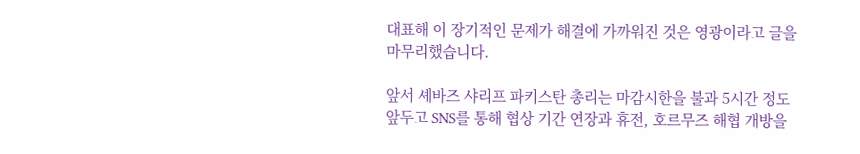대표해 이 장기적인 문제가 해결에 가까워진 것은 영광이라고 글을 마무리했습니다.

앞서 셰바즈 샤리프 파키스탄 총리는 마감시한을 불과 5시간 정도 앞두고 SNS를 통해 협상 기간 연장과 휴전, 호르무즈 해협 개방을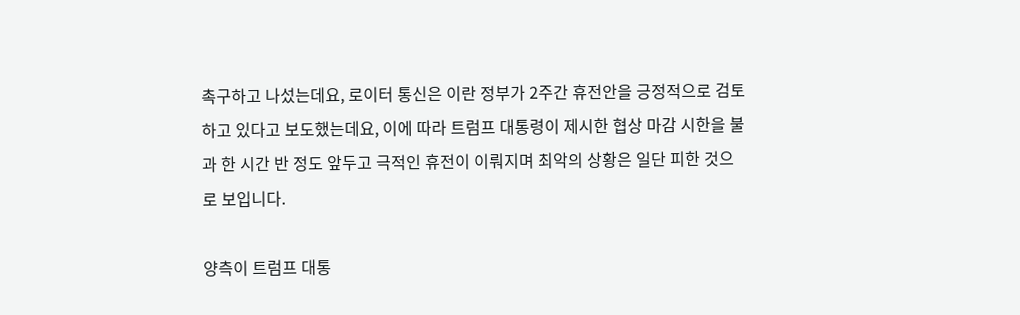촉구하고 나섰는데요, 로이터 통신은 이란 정부가 2주간 휴전안을 긍정적으로 검토하고 있다고 보도했는데요, 이에 따라 트럼프 대통령이 제시한 협상 마감 시한을 불과 한 시간 반 정도 앞두고 극적인 휴전이 이뤄지며 최악의 상황은 일단 피한 것으로 보입니다.

양측이 트럼프 대통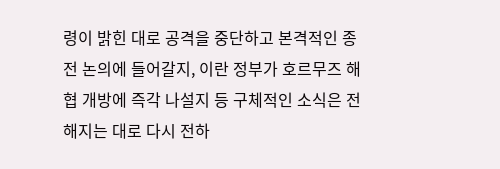령이 밝힌 대로 공격을 중단하고 본격적인 종전 논의에 들어갈지, 이란 정부가 호르무즈 해협 개방에 즉각 나설지 등 구체적인 소식은 전해지는 대로 다시 전하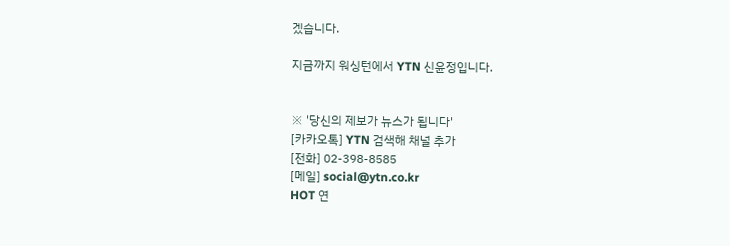겠습니다.

지금까지 워싱턴에서 YTN 신윤정입니다.


※ '당신의 제보가 뉴스가 됩니다'
[카카오톡] YTN 검색해 채널 추가
[전화] 02-398-8585
[메일] social@ytn.co.kr
HOT 연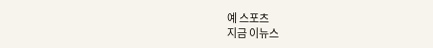예 스포츠
지금 이뉴스